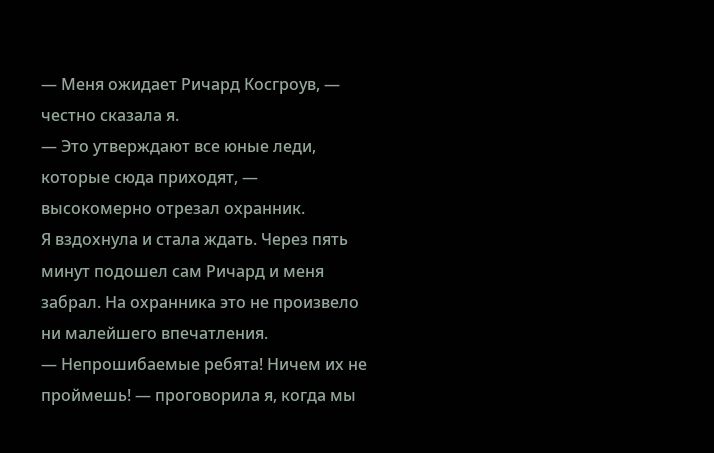— Меня ожидает Ричард Косгроув, — честно сказала я.
— Это утверждают все юные леди, которые сюда приходят, — высокомерно отрезал охранник.
Я вздохнула и стала ждать. Через пять минут подошел сам Ричард и меня забрал. На охранника это не произвело ни малейшего впечатления.
— Непрошибаемые ребята! Ничем их не проймешь! — проговорила я, когда мы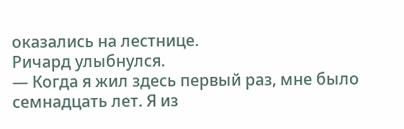оказались на лестнице.
Ричард улыбнулся.
— Когда я жил здесь первый раз, мне было семнадцать лет. Я из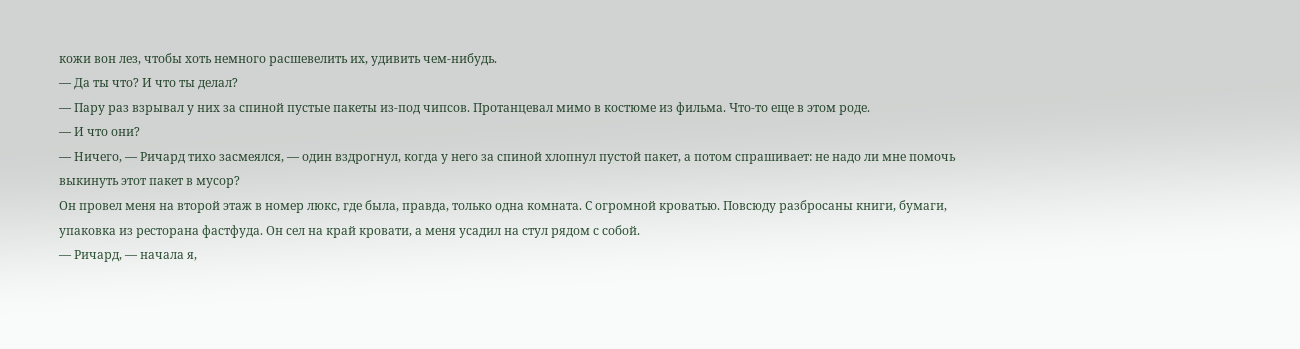кожи вон лез, чтобы хоть немного расшевелить их, удивить чем-нибудь.
— Да ты что? И что ты делал?
— Пару раз взрывал у них за спиной пустые пакеты из-под чипсов. Протанцевал мимо в костюме из фильма. Что-то еще в этом роде.
— И что они?
— Ничего, — Ричард тихо засмеялся, — один вздрогнул, когда у него за спиной хлопнул пустой пакет, а потом спрашивает: не надо ли мне помочь выкинуть этот пакет в мусор?
Он провел меня на второй этаж в номер люкс, где была, правда, только одна комната. С огромной кроватью. Повсюду разбросаны книги, бумаги, упаковка из ресторана фастфуда. Он сел на край кровати, а меня усадил на стул рядом с собой.
— Ричард, — начала я,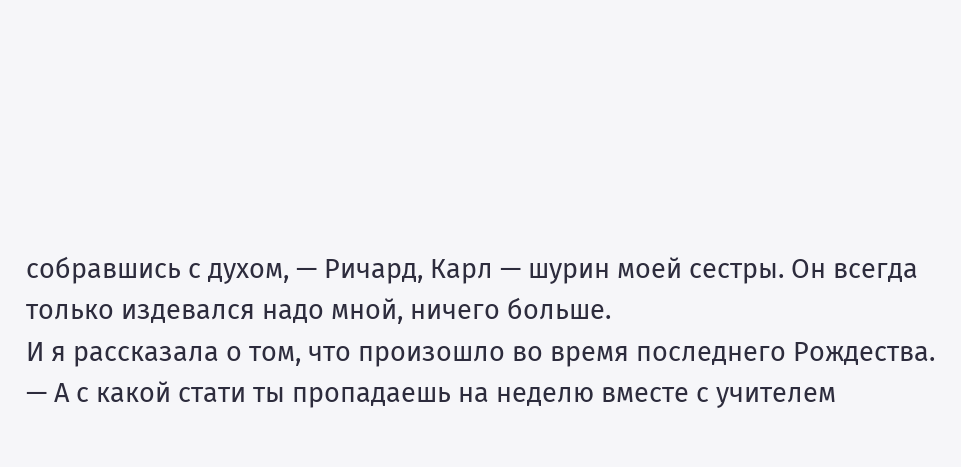собравшись с духом, — Ричард, Карл — шурин моей сестры. Он всегда только издевался надо мной, ничего больше.
И я рассказала о том, что произошло во время последнего Рождества.
— А с какой стати ты пропадаешь на неделю вместе с учителем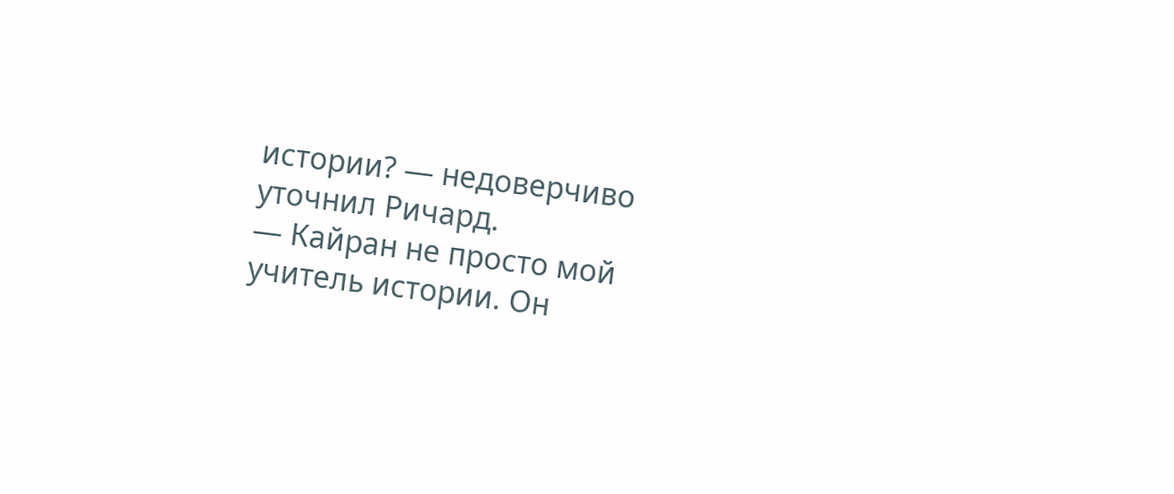истории? — недоверчиво уточнил Ричард.
— Кайран не просто мой учитель истории. Он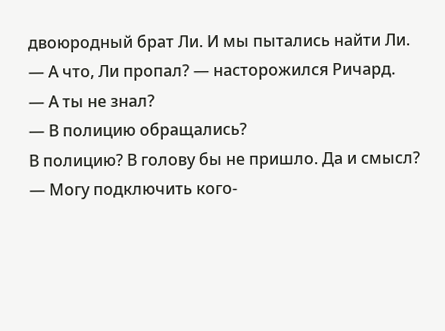двоюродный брат Ли. И мы пытались найти Ли.
— А что, Ли пропал? — насторожился Ричард.
— А ты не знал?
— В полицию обращались?
В полицию? В голову бы не пришло. Да и смысл?
— Могу подключить кого-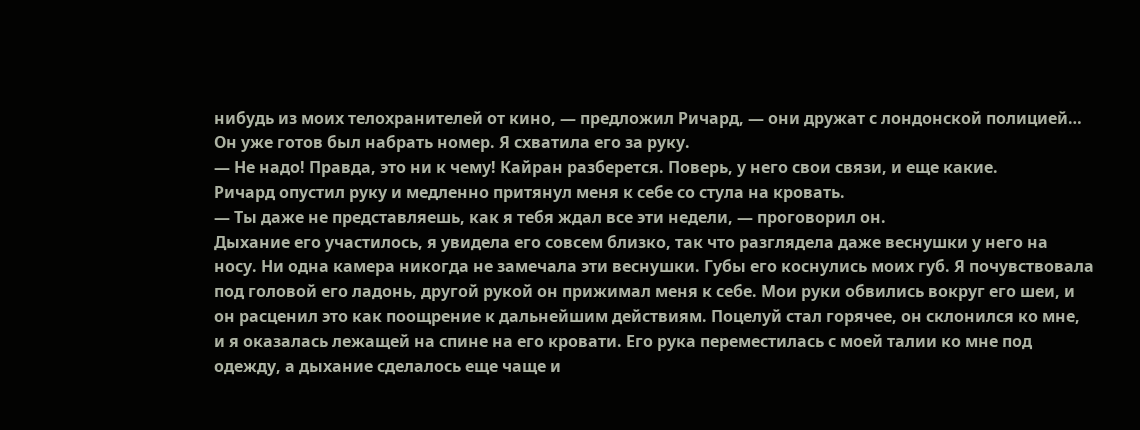нибудь из моих телохранителей от кино, — предложил Ричард, — они дружат с лондонской полицией…
Он уже готов был набрать номер. Я схватила его за руку.
— Не надо! Правда, это ни к чему! Кайран разберется. Поверь, у него свои связи, и еще какие.
Ричард опустил руку и медленно притянул меня к себе со стула на кровать.
— Ты даже не представляешь, как я тебя ждал все эти недели, — проговорил он.
Дыхание его участилось, я увидела его совсем близко, так что разглядела даже веснушки у него на носу. Ни одна камера никогда не замечала эти веснушки. Губы его коснулись моих губ. Я почувствовала под головой его ладонь, другой рукой он прижимал меня к себе. Мои руки обвились вокруг его шеи, и он расценил это как поощрение к дальнейшим действиям. Поцелуй стал горячее, он склонился ко мне, и я оказалась лежащей на спине на его кровати. Его рука переместилась с моей талии ко мне под одежду, а дыхание сделалось еще чаще и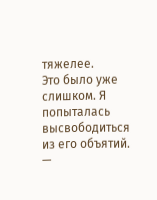тяжелее.
Это было уже слишком. Я попыталась высвободиться из его объятий.
—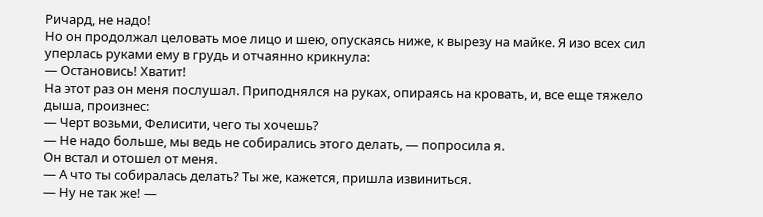Ричард, не надо!
Но он продолжал целовать мое лицо и шею, опускаясь ниже, к вырезу на майке. Я изо всех сил уперлась руками ему в грудь и отчаянно крикнула:
— Остановись! Хватит!
На этот раз он меня послушал. Приподнялся на руках, опираясь на кровать, и, все еще тяжело дыша, произнес:
— Черт возьми, Фелисити, чего ты хочешь?
— Не надо больше, мы ведь не собирались этого делать, — попросила я.
Он встал и отошел от меня.
— А что ты собиралась делать? Ты же, кажется, пришла извиниться.
— Ну не так же! —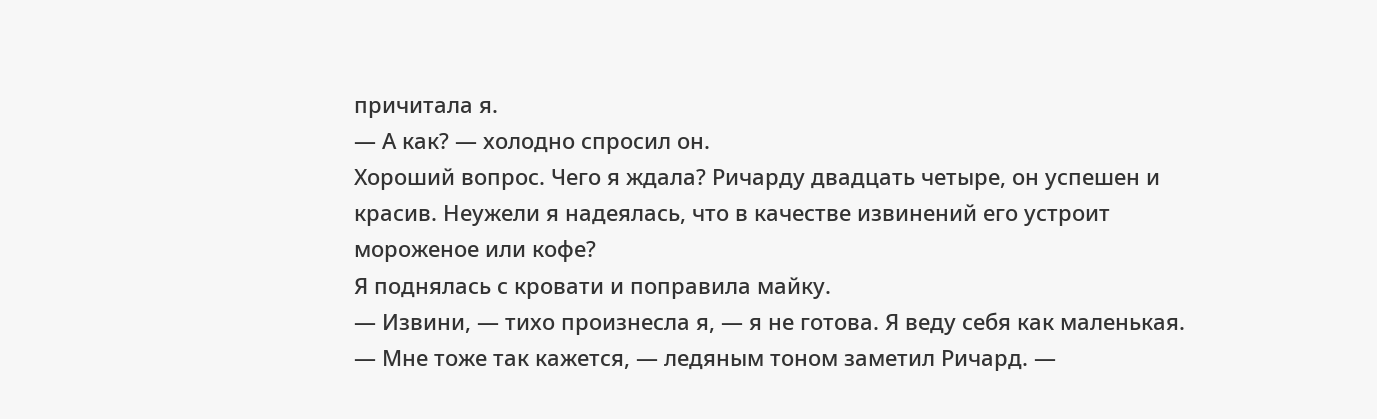причитала я.
— А как? — холодно спросил он.
Хороший вопрос. Чего я ждала? Ричарду двадцать четыре, он успешен и красив. Неужели я надеялась, что в качестве извинений его устроит мороженое или кофе?
Я поднялась с кровати и поправила майку.
— Извини, — тихо произнесла я, — я не готова. Я веду себя как маленькая.
— Мне тоже так кажется, — ледяным тоном заметил Ричард. —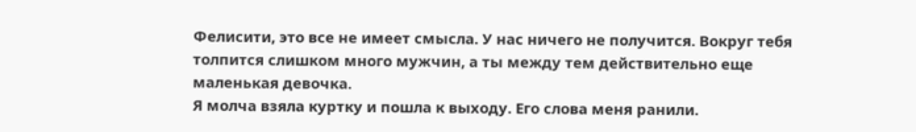Фелисити, это все не имеет смысла. У нас ничего не получится. Вокруг тебя толпится слишком много мужчин, а ты между тем действительно еще маленькая девочка.
Я молча взяла куртку и пошла к выходу. Его слова меня ранили.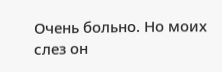Очень больно. Но моих слез он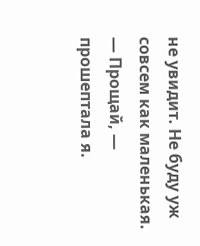не увидит. Не буду уж совсем как маленькая.
— Прощай, — прошептала я.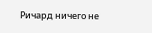Ричард ничего не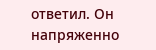ответил. Он напряженно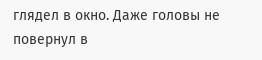глядел в окно. Даже головы не повернул в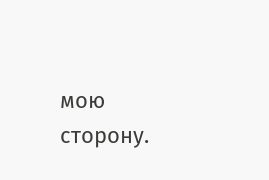мою сторону.